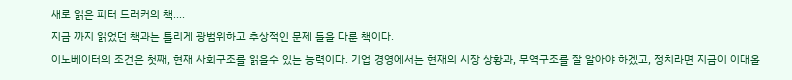새로 읽은 피터 드러커의 책....
지금 까지 읽었던 책과는 틀리게 광범위하고 추상적인 문제 들을 다룬 책이다.
이노베이터의 조건은 첫째, 현재 사회구조를 읽을수 있는 능력이다. 기업 경영에서는 현재의 시장 상황과, 무역구조를 잘 알아야 하겠고, 정치라면 지금이 이대올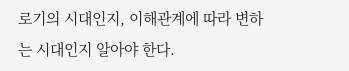로기의 시대인지, 이해관계에 따라 변하는 시대인지 알아야 한다.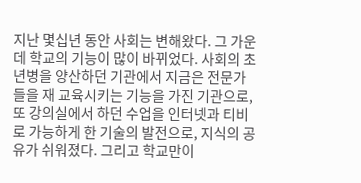지난 몇십년 동안 사회는 변해왔다. 그 가운데 학교의 기능이 많이 바뀌었다. 사회의 초년병을 양산하던 기관에서 지금은 전문가들을 재 교육시키는 기능을 가진 기관으로, 또 강의실에서 하던 수업을 인터넷과 티비로 가능하게 한 기술의 발전으로, 지식의 공유가 쉬워졌다. 그리고 학교만이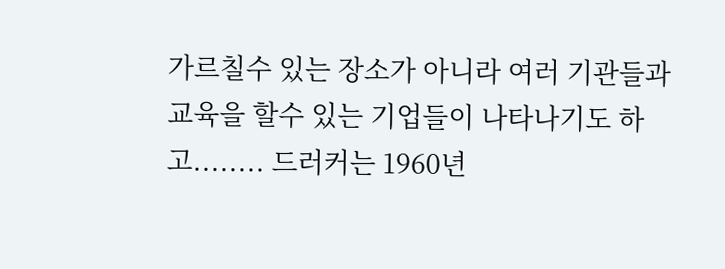가르칠수 있는 장소가 아니라 여러 기관들과 교육을 할수 있는 기업들이 나타나기도 하고........ 드러커는 1960년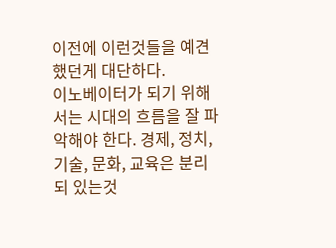이전에 이런것들을 예견했던게 대단하다.
이노베이터가 되기 위해서는 시대의 흐름을 잘 파악해야 한다. 경제, 정치, 기술, 문화, 교육은 분리되 있는것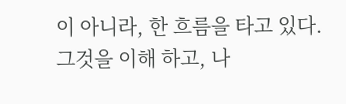이 아니라, 한 흐름을 타고 있다. 그것을 이해 하고, 나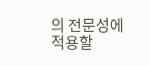의 전문성에 적용할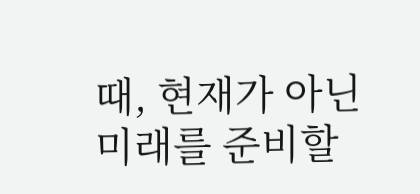때, 현재가 아닌미래를 준비할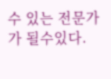수 있는 전문가가 될수있다.